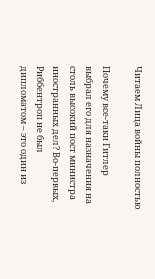Читаем Лица войны полностью

Почему все-таки Гитлер выбрал его для назначения на столь высокий пост министра иностранных дел? Во-первых, Риббентроп не был дипломатом – это один из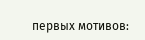первых мотивов: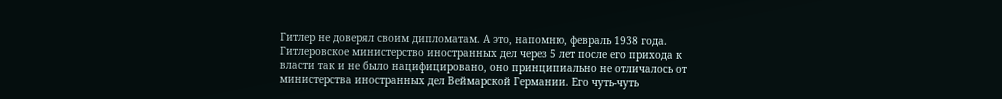Гитлер не доверял своим дипломатам. А это, напомню, февраль 1938 года. Гитлеровское министерство иностранных дел через 5 лет после его прихода к власти так и не было нацифицировано, оно принципиально не отличалось от министерства иностранных дел Веймарской Германии. Его чуть-чуть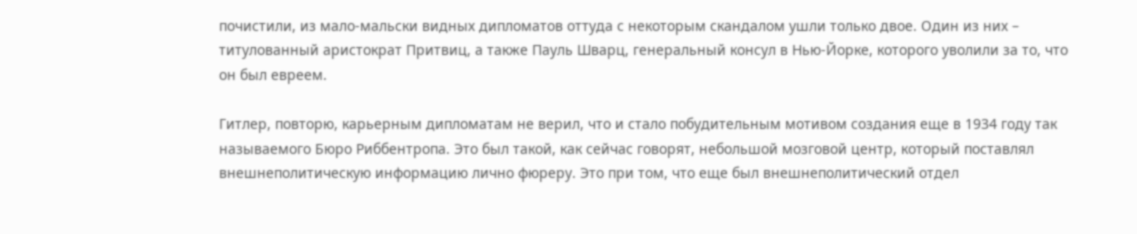почистили, из мало-мальски видных дипломатов оттуда с некоторым скандалом ушли только двое. Один из них – титулованный аристократ Притвиц, а также Пауль Шварц, генеральный консул в Нью-Йорке, которого уволили за то, что он был евреем.

Гитлер, повторю, карьерным дипломатам не верил, что и стало побудительным мотивом создания еще в 1934 году так называемого Бюро Риббентропа. Это был такой, как сейчас говорят, небольшой мозговой центр, который поставлял внешнеполитическую информацию лично фюреру. Это при том, что еще был внешнеполитический отдел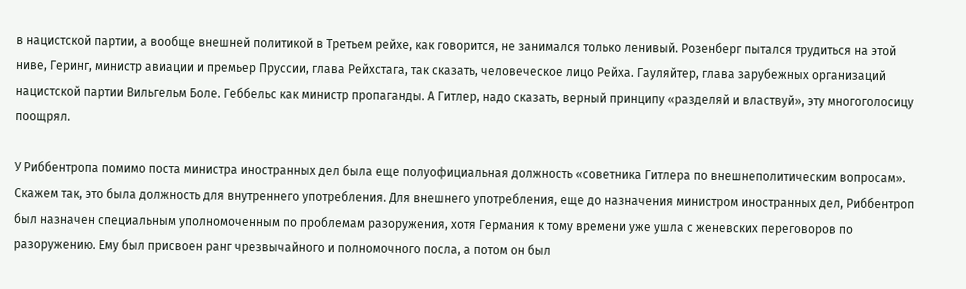в нацистской партии, а вообще внешней политикой в Третьем рейхе, как говорится, не занимался только ленивый. Розенберг пытался трудиться на этой ниве, Геринг, министр авиации и премьер Пруссии, глава Рейхстага, так сказать, человеческое лицо Рейха. Гауляйтер, глава зарубежных организаций нацистской партии Вильгельм Боле. Геббельс как министр пропаганды. А Гитлер, надо сказать, верный принципу «разделяй и властвуй», эту многоголосицу поощрял.

У Риббентропа помимо поста министра иностранных дел была еще полуофициальная должность «советника Гитлера по внешнеполитическим вопросам». Скажем так, это была должность для внутреннего употребления. Для внешнего употребления, еще до назначения министром иностранных дел, Риббентроп был назначен специальным уполномоченным по проблемам разоружения, хотя Германия к тому времени уже ушла с женевских переговоров по разоружению. Ему был присвоен ранг чрезвычайного и полномочного посла, а потом он был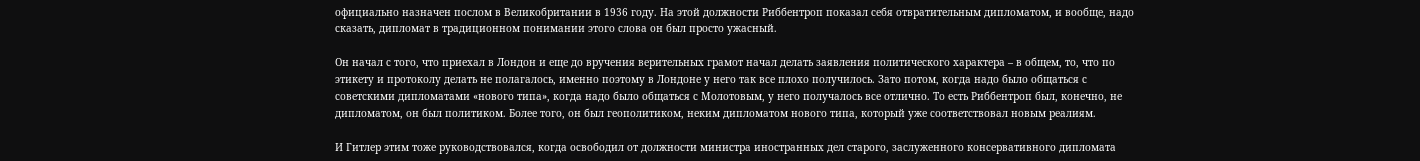официально назначен послом в Великобритании в 1936 году. На этой должности Риббентроп показал себя отвратительным дипломатом, и вообще, надо сказать, дипломат в традиционном понимании этого слова он был просто ужасный.

Он начал с того, что приехал в Лондон и еще до вручения верительных грамот начал делать заявления политического характера – в общем, то, что по этикету и протоколу делать не полагалось, именно поэтому в Лондоне у него так все плохо получилось. Зато потом, когда надо было общаться с советскими дипломатами «нового типа», когда надо было общаться с Молотовым, у него получалось все отлично. То есть Риббентроп был, конечно, не дипломатом, он был политиком. Более того, он был геополитиком, неким дипломатом нового типа, который уже соответствовал новым реалиям.

И Гитлер этим тоже руководствовался, когда освободил от должности министра иностранных дел старого, заслуженного консервативного дипломата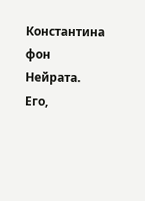Константина фон Нейрата. Его,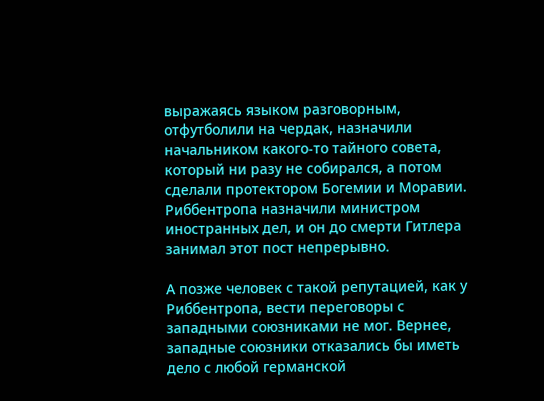выражаясь языком разговорным, отфутболили на чердак, назначили начальником какого-то тайного совета, который ни разу не собирался, а потом сделали протектором Богемии и Моравии. Риббентропа назначили министром иностранных дел, и он до смерти Гитлера занимал этот пост непрерывно.

А позже человек с такой репутацией, как у Риббентропа, вести переговоры с западными союзниками не мог. Вернее, западные союзники отказались бы иметь дело с любой германской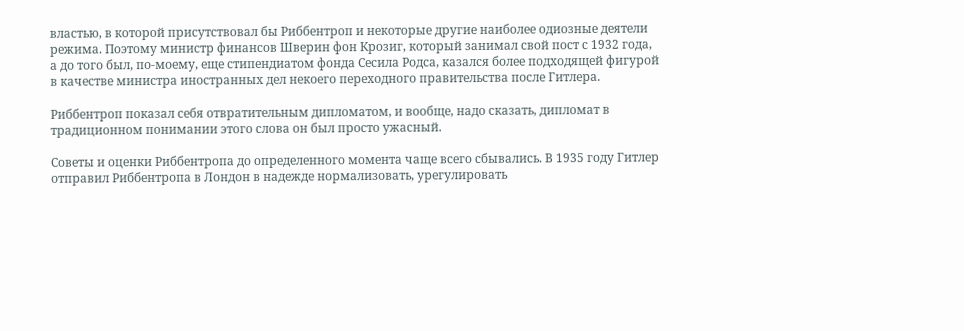властью, в которой присутствовал бы Риббентроп и некоторые другие наиболее одиозные деятели режима. Поэтому министр финансов Шверин фон Крозиг, который занимал свой пост с 1932 года, а до того был, по-моему, еще стипендиатом фонда Сесила Родса, казался более подходящей фигурой в качестве министра иностранных дел некоего переходного правительства после Гитлера.

Риббентроп показал себя отвратительным дипломатом, и вообще, надо сказать, дипломат в традиционном понимании этого слова он был просто ужасный.

Советы и оценки Риббентропа до определенного момента чаще всего сбывались. В 1935 году Гитлер отправил Риббентропа в Лондон в надежде нормализовать, урегулировать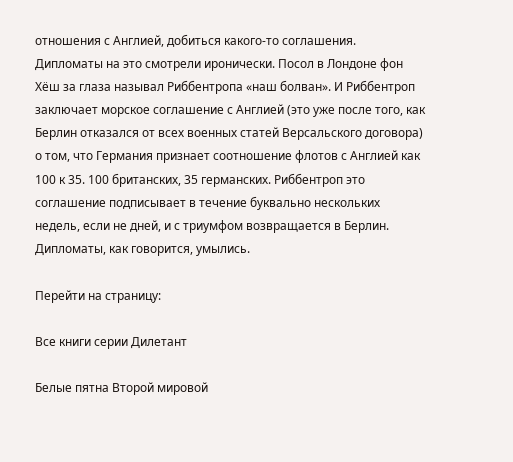отношения с Англией, добиться какого-то соглашения. Дипломаты на это смотрели иронически. Посол в Лондоне фон Хёш за глаза называл Риббентропа «наш болван». И Риббентроп заключает морское соглашение с Англией (это уже после того, как Берлин отказался от всех военных статей Версальского договора) о том, что Германия признает соотношение флотов с Англией как 100 к 35. 100 британских, 35 германских. Риббентроп это соглашение подписывает в течение буквально нескольких недель, если не дней, и с триумфом возвращается в Берлин. Дипломаты, как говорится, умылись.

Перейти на страницу:

Все книги серии Дилетант

Белые пятна Второй мировой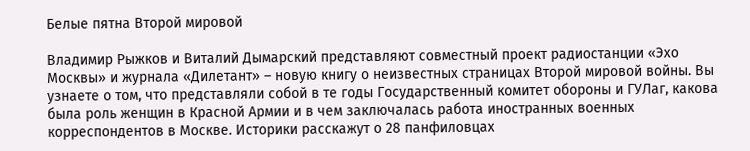Белые пятна Второй мировой

Владимир Рыжков и Виталий Дымарский представляют совместный проект радиостанции «Эхо Москвы» и журнала «Дилетант» – новую книгу о неизвестных страницах Второй мировой войны. Вы узнаете о том, что представляли собой в те годы Государственный комитет обороны и ГУЛаг, какова была роль женщин в Красной Армии и в чем заключалась работа иностранных военных корреспондентов в Москве. Историки расскажут о 28 панфиловцах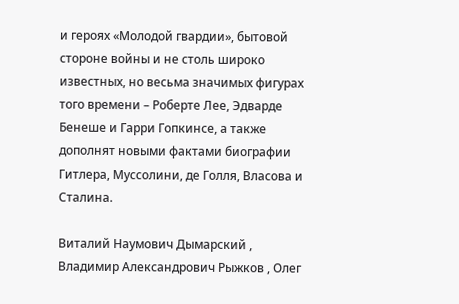и героях «Молодой гвардии», бытовой стороне войны и не столь широко известных, но весьма значимых фигурах того времени – Роберте Лее, Эдварде Бенеше и Гарри Гопкинсе, а также дополнят новыми фактами биографии Гитлера, Муссолини, де Голля, Власова и Сталина.

Виталий Наумович Дымарский , Владимир Александрович Рыжков , Олег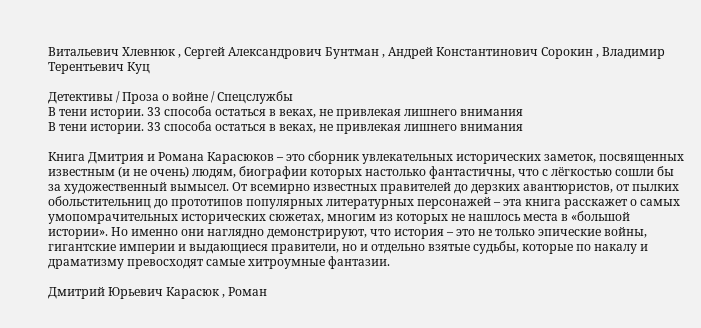Витальевич Хлевнюк , Сергей Александрович Бунтман , Андрей Константинович Сорокин , Владимир Терентьевич Куц

Детективы / Проза о войне / Спецслужбы
В тени истории. 33 способа остаться в веках, не привлекая лишнего внимания
В тени истории. 33 способа остаться в веках, не привлекая лишнего внимания

Книга Дмитрия и Романа Карасюков – это сборник увлекательных исторических заметок, посвященных известным (и не очень) людям, биографии которых настолько фантастичны, что с лёгкостью сошли бы за художественный вымысел. От всемирно известных правителей до дерзких авантюристов, от пылких обольстительниц до прототипов популярных литературных персонажей – эта книга расскажет о самых умопомрачительных исторических сюжетах, многим из которых не нашлось места в «большой истории». Но именно они наглядно демонстрируют, что история – это не только эпические войны, гигантские империи и выдающиеся правители, но и отдельно взятые судьбы, которые по накалу и драматизму превосходят самые хитроумные фантазии.

Дмитрий Юрьевич Карасюк , Роман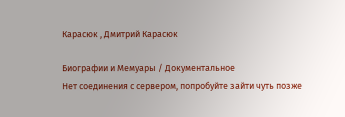Карасюк , Дмитрий Карасюк

Биографии и Мемуары / Документальное
Нет соединения с сервером, попробуйте зайти чуть позже